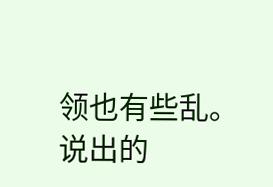领也有些乱。
说出的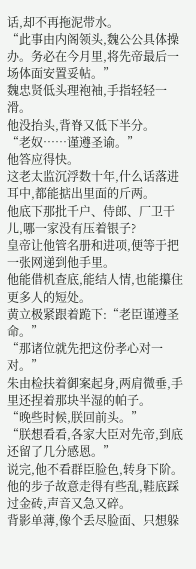话,却不再拖泥带水。
“此事由内阁领头,魏公公具体操办。务必在今月里,将先帝最后一场体面安置妥帖。”
魏忠贤低头理袍袖,手指轻轻一滑。
他没抬头,背脊又低下半分。
“老奴……谨遵圣谕。”
他答应得快。
这老太监沉浮数十年,什么话落进耳中,都能掂出里面的斤两。
他底下那批千户、侍郎、厂卫干儿,哪一家没有压着银子?
皇帝让他管名册和进项,便等于把一张网递到他手里。
他能借机查底,能结人情,也能攥住更多人的短处。
黄立极紧跟着跪下:“老臣谨遵圣命。”
“那诸位就先把这份孝心对一对。”
朱由检扶着御案起身,两肩微垂,手里还捏着那块半湿的帕子。
“晚些时候,朕回前头。”
“朕想看看,各家大臣对先帝,到底还留了几分感恩。”
说完,他不看群臣脸色,转身下阶。
他的步子故意走得有些乱,鞋底踩过金砖,声音又急又碎。
背影单薄,像个丢尽脸面、只想躲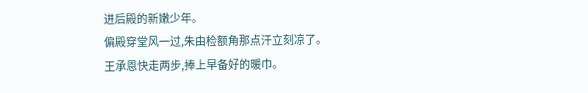进后殿的新嫩少年。
偏殿穿堂风一过,朱由检额角那点汗立刻凉了。
王承恩快走两步,捧上早备好的暖巾。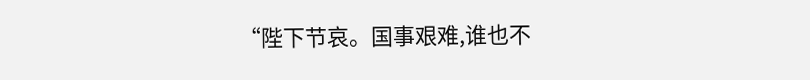“陛下节哀。国事艰难,谁也不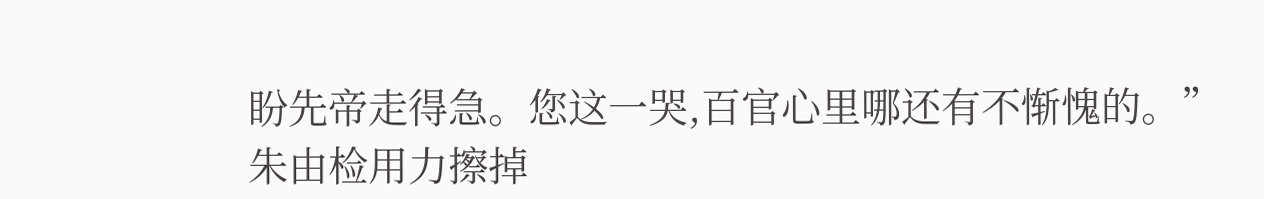盼先帝走得急。您这一哭,百官心里哪还有不惭愧的。”
朱由检用力擦掉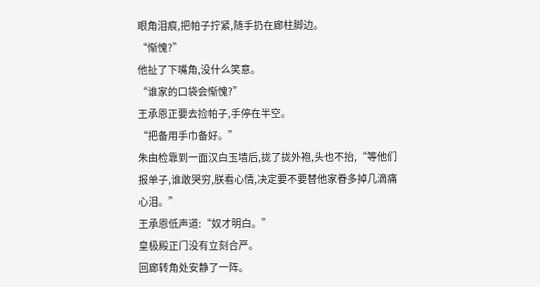眼角泪痕,把帕子拧紧,随手扔在廊柱脚边。
“惭愧?”
他扯了下嘴角,没什么笑意。
“谁家的口袋会惭愧?”
王承恩正要去捡帕子,手停在半空。
“把备用手巾备好。”
朱由检靠到一面汉白玉墙后,拢了拢外袍,头也不抬,“等他们报单子,谁敢哭穷,朕看心情,决定要不要替他家眷多掉几滴痛心泪。”
王承恩低声道:“奴才明白。”
皇极殿正门没有立刻合严。
回廊转角处安静了一阵。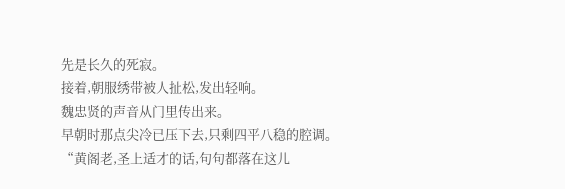先是长久的死寂。
接着,朝服绣带被人扯松,发出轻响。
魏忠贤的声音从门里传出来。
早朝时那点尖冷已压下去,只剩四平八稳的腔调。
“黄阁老,圣上适才的话,句句都落在这儿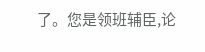了。您是领班辅臣,论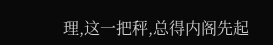理,这一把秤,总得内阁先起